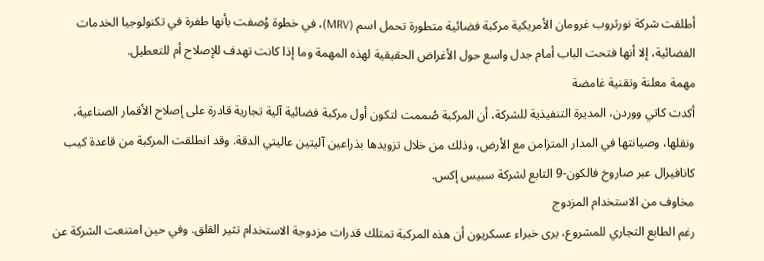أطلقت شركة نورثروب غرومان الأمريكية مركبة فضائية متطورة تحمل اسم (MRV)، في خطوة وُصفت بأنها طفرة في تكنولوجيا الخدمات الفضائية، إلا أنها فتحت الباب أمام جدل واسع حول الأغراض الحقيقية لهذه المهمة وما إذا كانت تهدف للإصلاح أم للتعطيل.
مهمة معلنة وتقنية غامضة
أكدت كاتي ووردن، المديرة التنفيذية للشركة، أن المركبة صُممت لتكون أول مركبة فضائية آلية تجارية قادرة على إصلاح الأقمار الصناعية، ونقلها، وصيانتها في المدار المتزامن مع الأرض، وذلك من خلال تزويدها بذراعين آليتين عاليتي الدقة. وقد انطلقت المركبة من قاعدة كيب كانافيرال عبر صاروخ فالكون-9 التابع لشركة سبيس إكس.
مخاوف من الاستخدام المزدوج
رغم الطابع التجاري للمشروع، يرى خبراء عسكريون أن هذه المركبة تمتلك قدرات مزدوجة الاستخدام تثير القلق. وفي حين امتنعت الشركة عن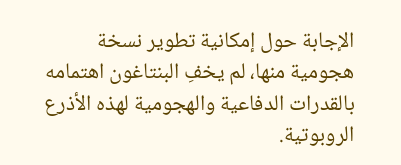الإجابة حول إمكانية تطوير نسخة هجومية منها، لم يخفِ البنتاغون اهتمامه بالقدرات الدفاعية والهجومية لهذه الأذرع الروبوتية.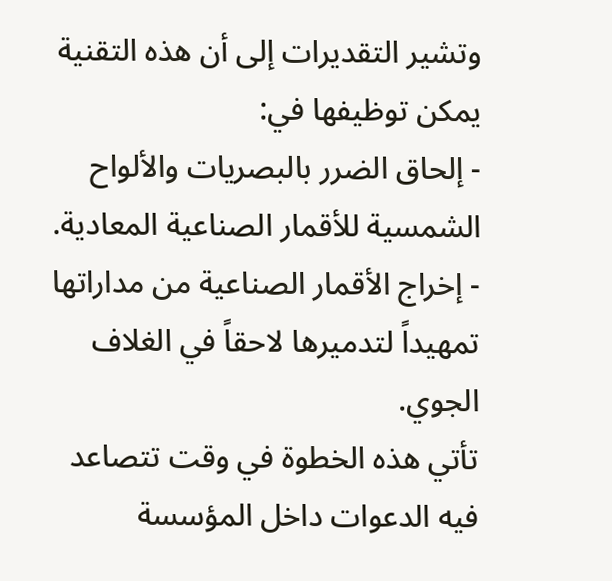وتشير التقديرات إلى أن هذه التقنية يمكن توظيفها في:
- إلحاق الضرر بالبصريات والألواح الشمسية للأقمار الصناعية المعادية.
- إخراج الأقمار الصناعية من مداراتها تمهيداً لتدميرها لاحقاً في الغلاف الجوي.
تأتي هذه الخطوة في وقت تتصاعد فيه الدعوات داخل المؤسسة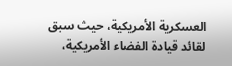العسكرية الأمريكية، حيث سبق لقائد قيادة الفضاء الأمريكية،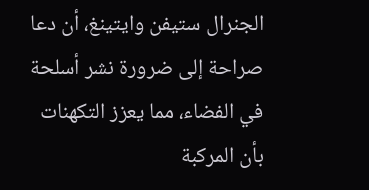الجنرال ستيفن وايتينغ، أن دعا صراحة إلى ضرورة نشر أسلحة في الفضاء، مما يعزز التكهنات بأن المركبة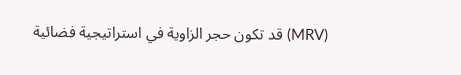(MRV) قد تكون حجر الزاوية في استراتيجية فضائية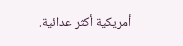أمريكية أكثر عدائية.